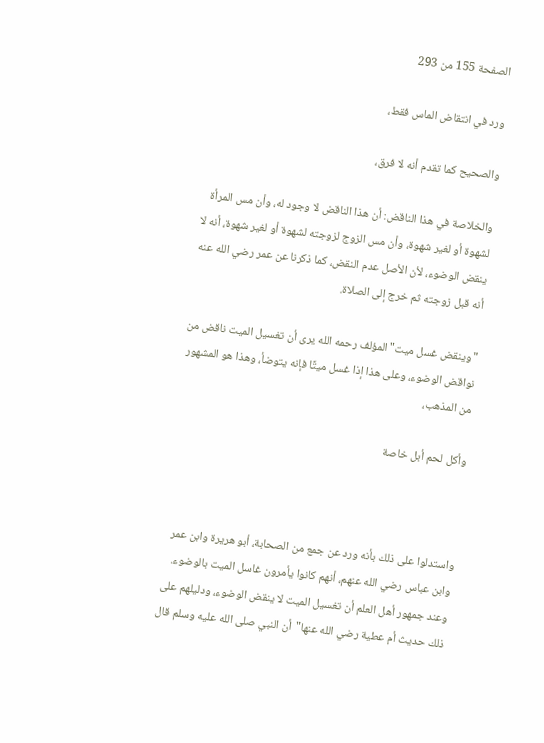الصفحة 155 من 293

ورد في انتقاض الماس فقط،

والصحيح كما تقدم أنه لا فرق،

والخلاصة في هذا الناقض: أن هذا الناقض لا وجود له، وأن مس المرأة لشهوة أو لغير شهوة، وأن مس الزوج لزوجته لشهوة أو لغير شهوة، أنه لا ينقض الوضوء، لأن الأصل عدم النقض، كما ذكرنا عن عمر رضي الله عنه أنه قبل زوجته ثم خرج إلى الصلاة.

"وينقض غسل ميت"المؤلف رحمه الله يرى أن تغسيل الميت ناقض من نواقض الوضوء، وعلى هذا إذا غسل ميتًا فإنه يتوضأ، وهذا هو المشهور من المذهب،

وأكل لحم أبل خاصة



واستدلوا على ذلك بأنه ورد عن جمع من الصحابة، أبو هريرة وابن عمر وابن عباس رضي الله عنهم، أنهم كانوا يأمرون غاسل الميت بالوضوء. وعند جمهور أهل العلم أن تغسيل الميت لا ينقض الوضوء، ودليلهم على ذلك حديث أم عطية رضي الله عنها"أن النبي صلى الله عليه وسلم قال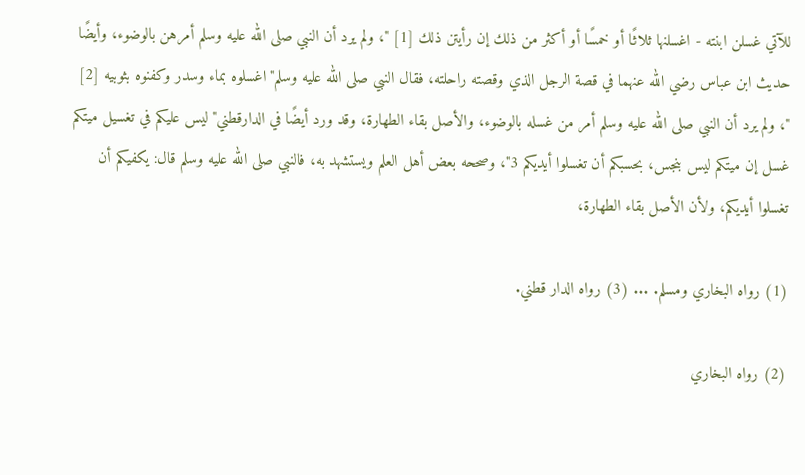للآتي غسلن ابنته - اغسلنها ثلاثًا أو خمسًا أو أكثر من ذلك إن رأيتن ذلك [1] "، ولم يرد أن النبي صلى الله عليه وسلم أمرهن بالوضوء، وأيضًا حديث ابن عباس رضي الله عنهما في قصة الرجل الذي وقصته راحلته، فقال النبي صلى الله عليه وسلم"اغسلوه بماء وسدر وكفنوه بثوبيه [2] "، ولم يرد أن النبي صلى الله عليه وسلم أمر من غسله بالوضوء، والأصل بقاء الطهارة، وقد ورد أيضًا في الدارقطني"ليس عليكم في تغسيل ميتكم غسل إن ميتكم ليس بنجس، بحسبكم أن تغسلوا أيديكم 3"، وصححه بعض أهل العلم ويستشهد به، فالنبي صلى الله عليه وسلم قال: يكفيكم أن تغسلوا أيديكم، ولأن الأصل بقاء الطهارة،

(1) رواه البخاري ومسلم. ... (3) رواه الدار قطني.

(2) رواه البخاري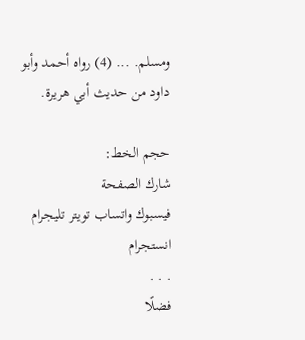ومسلم. ... (4) رواه أحمد وأبو داود من حديث أبي هريرة.

حجم الخط:
شارك الصفحة
فيسبوك واتساب تويتر تليجرام انستجرام
. . .
فضلًا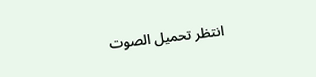انتظر تحميل الصوت